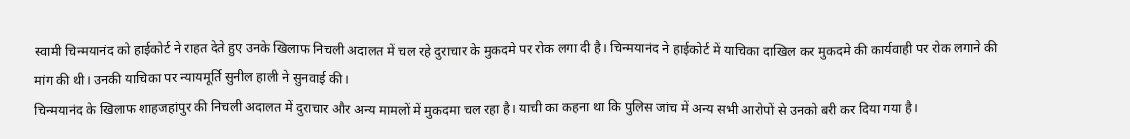स्वामी चिन्मयानंद को हाईकोर्ट ने राहत देते हुए उनके खिलाफ निचली अदालत में चल रहे दुराचार के मुकदमे पर रोक लगा दी है। चिन्मयानंद ने हाईकोर्ट में याचिका दाखिल कर मुकदमे की कार्यवाही पर रोक लगाने की मांग की थी। उनकी याचिका पर न्यायमूर्ति सुनील हाली ने सुनवाई की।
चिन्मयानंद के खिलाफ शाहजहांपुर की निचली अदालत में दुराचार और अन्य मामलों में मुकदमा चल रहा है। याची का कहना था कि पुलिस जांच में अन्य सभी आरोपों से उनको बरी कर दिया गया है।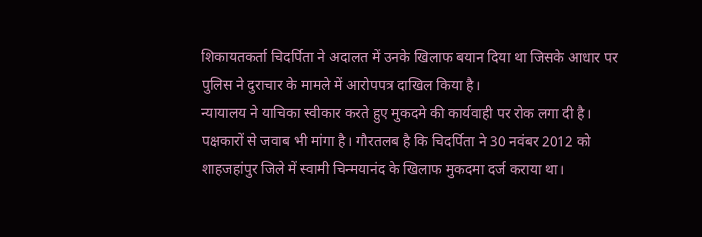शिकायतकर्ता चिदर्पिता ने अदालत में उनके खिलाफ बयान दिया था जिसके आधार पर पुलिस ने दुराचार के मामले में आरोपपत्र दाखिल किया है।
न्यायालय ने याचिका स्वीकार करते हुए मुकदमे की कार्यवाही पर रोक लगा दी है। पक्षकारों से जवाब भी मांगा है। गौरतलब है कि चिदर्पिता ने 30 नवंबर 2012 को शाहजहांपुर जिले में स्वामी चिन्मयानंद के खिलाफ मुकदमा दर्ज कराया था।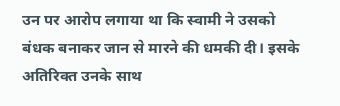उन पर आरोप लगाया था कि स्वामी ने उसको बंधक बनाकर जान से मारने की धमकी दी। इसके अतिरिक्त उनके साथ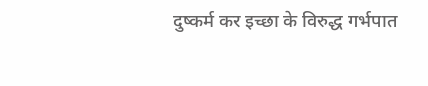दुष्कर्म कर इच्छा के विरुद्ध गर्भपात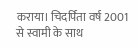कराया। चिदर्पिता वर्ष 2001 से स्वामी के साथ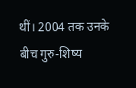थीं। 2004 तक उनके बीच गुरु-शिष्य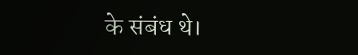के संबंध थे।